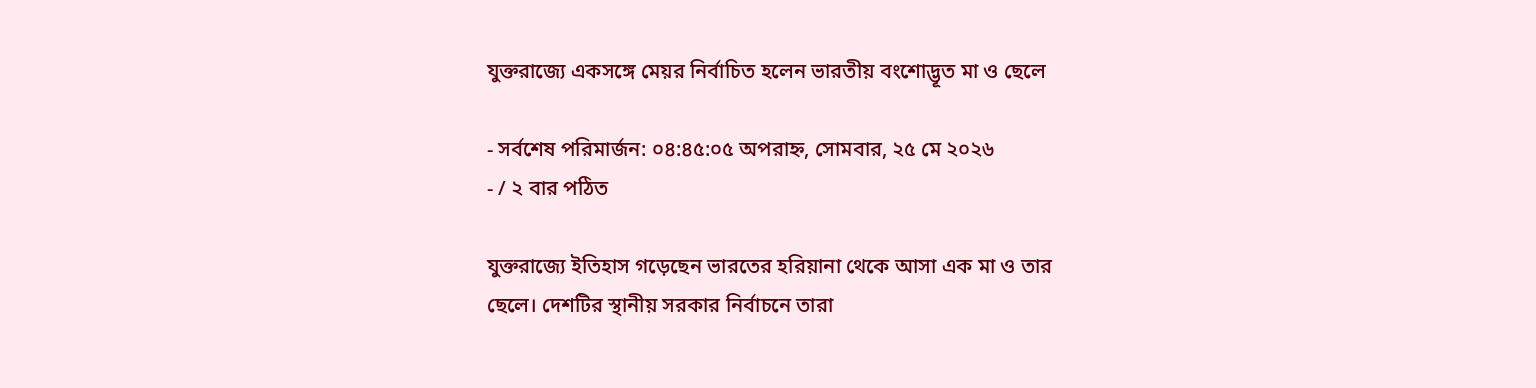যুক্তরাজ্যে একসঙ্গে মেয়র নির্বাচিত হলেন ভারতীয় বংশোদ্ভূত মা ও ছেলে

- সর্বশেষ পরিমার্জন: ০৪:৪৫:০৫ অপরাহ্ন, সোমবার, ২৫ মে ২০২৬
- / ২ বার পঠিত

যুক্তরাজ্যে ইতিহাস গড়েছেন ভারতের হরিয়ানা থেকে আসা এক মা ও তার ছেলে। দেশটির স্থানীয় সরকার নির্বাচনে তারা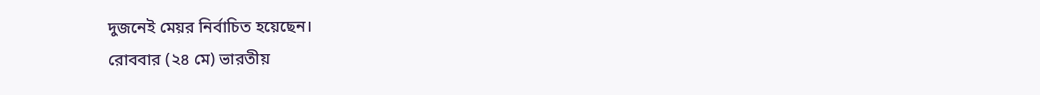দুজনেই মেয়র নির্বাচিত হয়েছেন।
রোববার (২৪ মে) ভারতীয়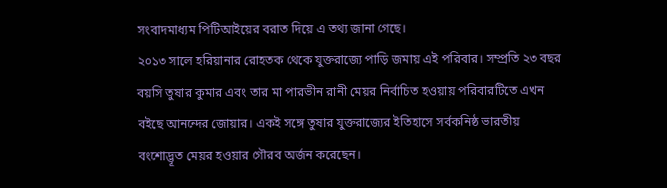সংবাদমাধ্যম পিটিআইয়ের বরাত দিয়ে এ তথ্য জানা গেছে।
২০১৩ সালে হরিয়ানার রোহতক থেকে যুক্তরাজ্যে পাড়ি জমায় এই পরিবার। সম্প্রতি ২৩ বছর বয়সি তুষার কুমার এবং তার মা পারভীন রানী মেয়র নির্বাচিত হওয়ায় পরিবারটিতে এখন বইছে আনন্দের জোয়ার। একই সঙ্গে তুষার যুক্তরাজ্যের ইতিহাসে সর্বকনিষ্ঠ ভারতীয় বংশোদ্ভূত মেয়র হওয়ার গৌরব অর্জন করেছেন।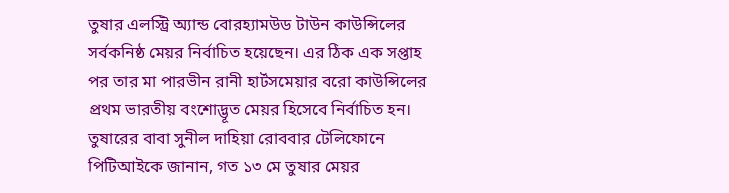তুষার এলস্ট্রি অ্যান্ড বোরহ্যামউড টাউন কাউন্সিলের সর্বকনিষ্ঠ মেয়র নির্বাচিত হয়েছেন। এর ঠিক এক সপ্তাহ পর তার মা পারভীন রানী হার্টসমেয়ার বরো কাউন্সিলের প্রথম ভারতীয় বংশোদ্ভূত মেয়র হিসেবে নির্বাচিত হন।
তুষারের বাবা সুনীল দাহিয়া রোববার টেলিফোনে পিটিআইকে জানান, গত ১৩ মে তুষার মেয়র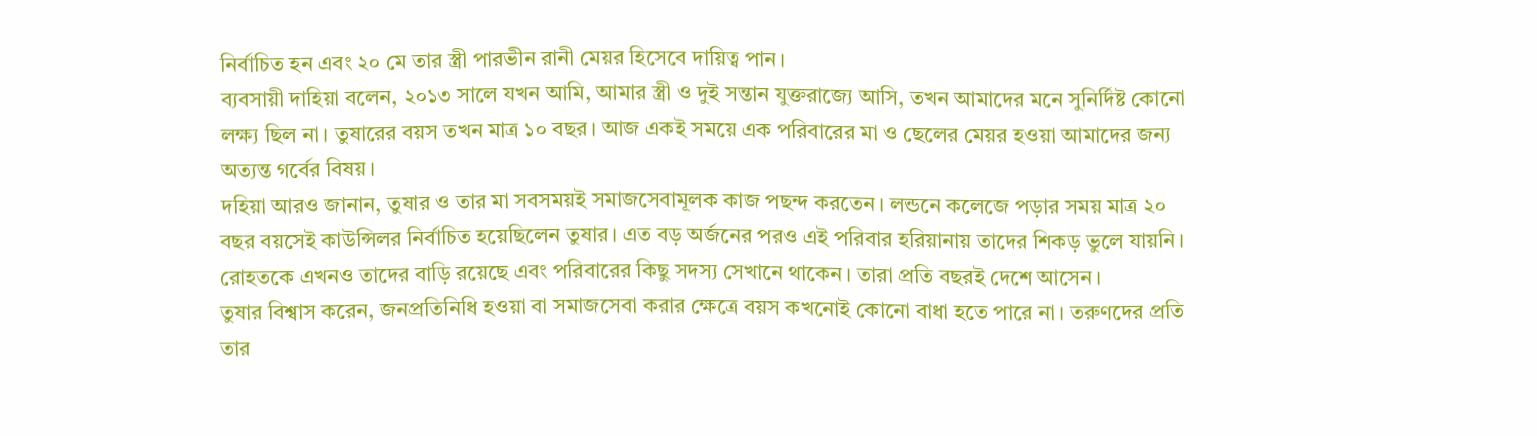নির্বাচিত হন এবং ২০ মে তার স্ত্রী পারভীন রানী মেয়র হিসেবে দায়িত্ব পান।
ব্যবসায়ী দাহিয়া বলেন, ২০১৩ সালে যখন আমি, আমার স্ত্রী ও দুই সন্তান যুক্তরাজ্যে আসি, তখন আমাদের মনে সুনির্দিষ্ট কোনো লক্ষ্য ছিল না। তুষারের বয়স তখন মাত্র ১০ বছর। আজ একই সময়ে এক পরিবারের মা ও ছেলের মেয়র হওয়া আমাদের জন্য অত্যন্ত গর্বের বিষয়।
দহিয়া আরও জানান, তুষার ও তার মা সবসময়ই সমাজসেবামূলক কাজ পছন্দ করতেন। লন্ডনে কলেজে পড়ার সময় মাত্র ২০ বছর বয়সেই কাউন্সিলর নির্বাচিত হয়েছিলেন তুষার। এত বড় অর্জনের পরও এই পরিবার হরিয়ানায় তাদের শিকড় ভুলে যায়নি। রোহতকে এখনও তাদের বাড়ি রয়েছে এবং পরিবারের কিছু সদস্য সেখানে থাকেন। তারা প্রতি বছরই দেশে আসেন।
তুষার বিশ্বাস করেন, জনপ্রতিনিধি হওয়া বা সমাজসেবা করার ক্ষেত্রে বয়স কখনোই কোনো বাধা হতে পারে না। তরুণদের প্রতি তার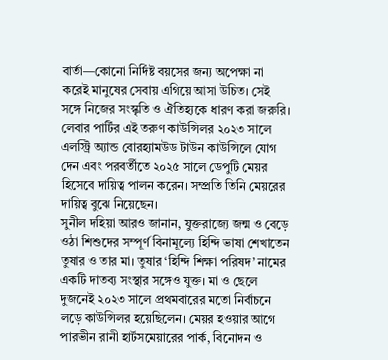বার্তা—কোনো নির্দিষ্ট বয়সের জন্য অপেক্ষা না করেই মানুষের সেবায় এগিয়ে আসা উচিত। সেই সঙ্গে নিজের সংস্কৃতি ও ঐতিহ্যকে ধারণ করা জরুরি।
লেবার পার্টির এই তরুণ কাউন্সিলর ২০২৩ সালে এলস্ট্রি অ্যান্ড বোরহ্যামউড টাউন কাউন্সিলে যোগ দেন এবং পরবর্তীতে ২০২৫ সালে ডেপুটি মেয়র হিসেবে দায়িত্ব পালন করেন। সম্প্রতি তিনি মেয়রের দায়িত্ব বুঝে নিয়েছেন।
সুনীল দহিয়া আরও জানান, যুক্তরাজ্যে জন্ম ও বেড়ে ওঠা শিশুদের সম্পূর্ণ বিনামূল্যে হিন্দি ভাষা শেখাতেন তুষার ও তার মা। তুষার ‘হিন্দি শিক্ষা পরিষদ’ নামের একটি দাতব্য সংস্থার সঙ্গেও যুক্ত। মা ও ছেলে দুজনেই ২০২৩ সালে প্রথমবারের মতো নির্বাচনে লড়ে কাউন্সিলর হয়েছিলেন। মেয়র হওয়ার আগে পারভীন রানী হার্টসমেয়ারের পার্ক, বিনোদন ও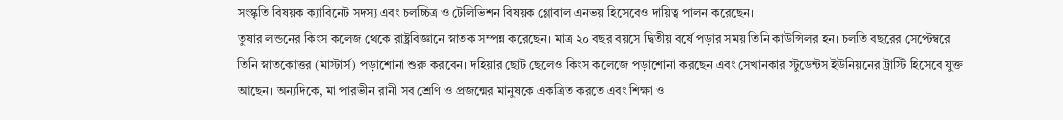সংস্কৃতি বিষয়ক ক্যাবিনেট সদস্য এবং চলচ্চিত্র ও টেলিভিশন বিষয়ক গ্লোবাল এনভয় হিসেবেও দায়িত্ব পালন করেছেন।
তুষার লন্ডনের কিংস কলেজ থেকে রাষ্ট্রবিজ্ঞানে স্নাতক সম্পন্ন করেছেন। মাত্র ২০ বছর বয়সে দ্বিতীয় বর্ষে পড়ার সময় তিনি কাউন্সিলর হন। চলতি বছরের সেপ্টেম্বরে তিনি স্নাতকোত্তর (মাস্টার্স) পড়াশোনা শুরু করবেন। দহিয়ার ছোট ছেলেও কিংস কলেজে পড়াশোনা করছেন এবং সেখানকার স্টুডেন্টস ইউনিয়নের ট্রাস্টি হিসেবে যুক্ত আছেন। অন্যদিকে, মা পারভীন রানী সব শ্রেণি ও প্রজন্মের মানুষকে একত্রিত করতে এবং শিক্ষা ও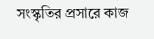সংস্কৃতির প্রসারে কাজ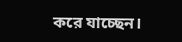করে যাচ্ছেন।